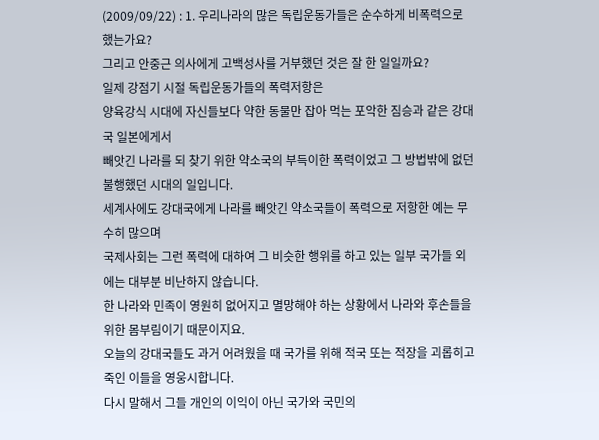(2009/09/22) : 1. 우리나라의 많은 독립운동가들은 순수하게 비폭력으로 했는가요?
그리고 안중근 의사에게 고백성사를 거부했던 것은 잘 한 일일까요?
일제 강점기 시절 독립운동가들의 폭력저항은
양육강식 시대에 자신들보다 약한 동물만 잡아 먹는 포악한 짐승과 같은 강대국 일본에게서
빼앗긴 나라를 되 찾기 위한 약소국의 부득이한 폭력이었고 그 방법밖에 없던 불행했던 시대의 일입니다.
세계사에도 강대국에게 나라를 빼앗긴 약소국들이 폭력으로 저항한 예는 무수히 많으며
국제사회는 그런 폭력에 대하여 그 비슷한 행위를 하고 있는 일부 국가들 외에는 대부분 비난하지 않습니다.
한 나라와 민족이 영원히 없어지고 멸망해야 하는 상황에서 나라와 후손들을 위한 몸부림이기 때문이지요.
오늘의 강대국들도 과거 어려웠을 때 국가를 위해 적국 또는 적장을 괴롭히고 죽인 이들을 영웅시합니다.
다시 말해서 그들 개인의 이익이 아닌 국가와 국민의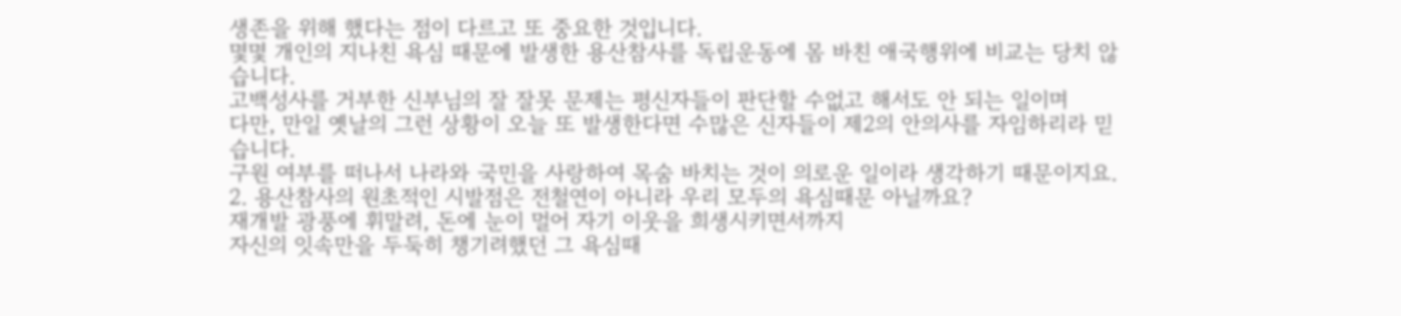생존을 위해 했다는 점이 다르고 또 중요한 것입니다.
몇몇 개인의 지나친 욕심 때문에 발생한 용산참사를 독립운동에 몸 바친 애국행위에 비교는 당치 않습니다.
고백성사를 거부한 신부님의 잘 잘못 문제는 평신자들이 판단할 수없고 해서도 안 되는 일이며
다만, 만일 옛날의 그런 상황이 오늘 또 발생한다면 수많은 신자들이 제2의 안의사를 자임하리라 믿습니다.
구원 여부를 떠나서 나라와 국민을 사랑하여 목숨 바치는 것이 의로운 일이라 생각하기 때문이지요.
2. 용산참사의 원초적인 시발점은 전철연이 아니라 우리 모두의 욕심때문 아닐까요?
재개발 광풍에 휘말려, 돈에 눈이 멀어 자기 이웃을 희생시키면서까지
자신의 잇속만을 두둑히 챙기려했던 그 욕심때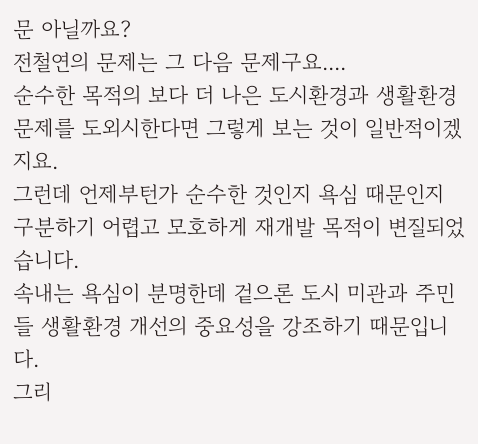문 아닐까요?
전철연의 문제는 그 다음 문제구요....
순수한 목적의 보다 더 나은 도시환경과 생활환경 문제를 도외시한다면 그렇게 보는 것이 일반적이겠지요.
그런데 언제부턴가 순수한 것인지 욕심 때문인지 구분하기 어렵고 모호하게 재개발 목적이 변질되었습니다.
속내는 욕심이 분명한데 겉으론 도시 미관과 주민들 생활환경 개선의 중요성을 강조하기 때문입니다.
그리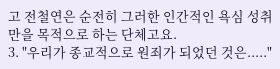고 전철연은 순전히 그러한 인간적인 욕심 성취만을 목적으로 하는 단체고요.
3. "우리가 종교적으로 원죄가 되었던 것은....."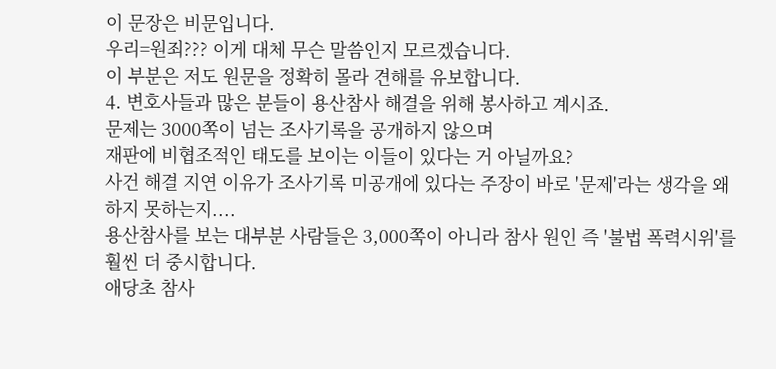이 문장은 비문입니다.
우리=원죄??? 이게 대체 무슨 말씀인지 모르겠습니다.
이 부분은 저도 원문을 정확히 몰라 견해를 유보합니다.
4. 변호사들과 많은 분들이 용산참사 해결을 위해 봉사하고 계시죠.
문제는 3000쪽이 넘는 조사기록을 공개하지 않으며
재판에 비협조적인 태도를 보이는 이들이 있다는 거 아닐까요?
사건 해결 지연 이유가 조사기록 미공개에 있다는 주장이 바로 '문제'라는 생각을 왜 하지 못하는지....
용산참사를 보는 대부분 사람들은 3,000쪽이 아니라 참사 원인 즉 '불법 폭력시위'를 훨씬 더 중시합니다.
애당초 참사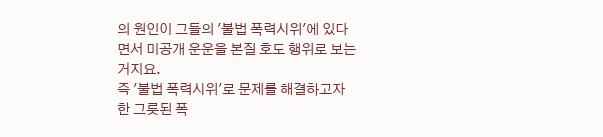의 원인이 그들의 '불법 폭력시위'에 있다면서 미공개 운운을 본질 호도 행위로 보는 거지요.
즉 '불법 폭력시위'로 문제를 해결하고자 한 그릇된 폭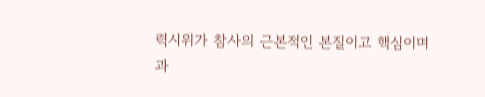력시위가 참사의 근본적인 본질이고 핵심이며
과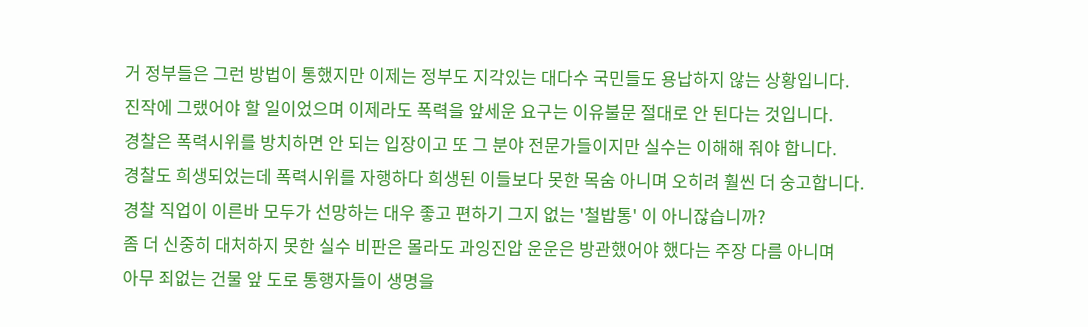거 정부들은 그런 방법이 통했지만 이제는 정부도 지각있는 대다수 국민들도 용납하지 않는 상황입니다.
진작에 그랬어야 할 일이었으며 이제라도 폭력을 앞세운 요구는 이유불문 절대로 안 된다는 것입니다.
경찰은 폭력시위를 방치하면 안 되는 입장이고 또 그 분야 전문가들이지만 실수는 이해해 줘야 합니다.
경찰도 희생되었는데 폭력시위를 자행하다 희생된 이들보다 못한 목숨 아니며 오히려 훨씬 더 숭고합니다.
경찰 직업이 이른바 모두가 선망하는 대우 좋고 편하기 그지 없는 '철밥통' 이 아니잖습니까?
좀 더 신중히 대처하지 못한 실수 비판은 몰라도 과잉진압 운운은 방관했어야 했다는 주장 다름 아니며
아무 죄없는 건물 앞 도로 통행자들이 생명을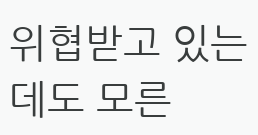위협받고 있는데도 모른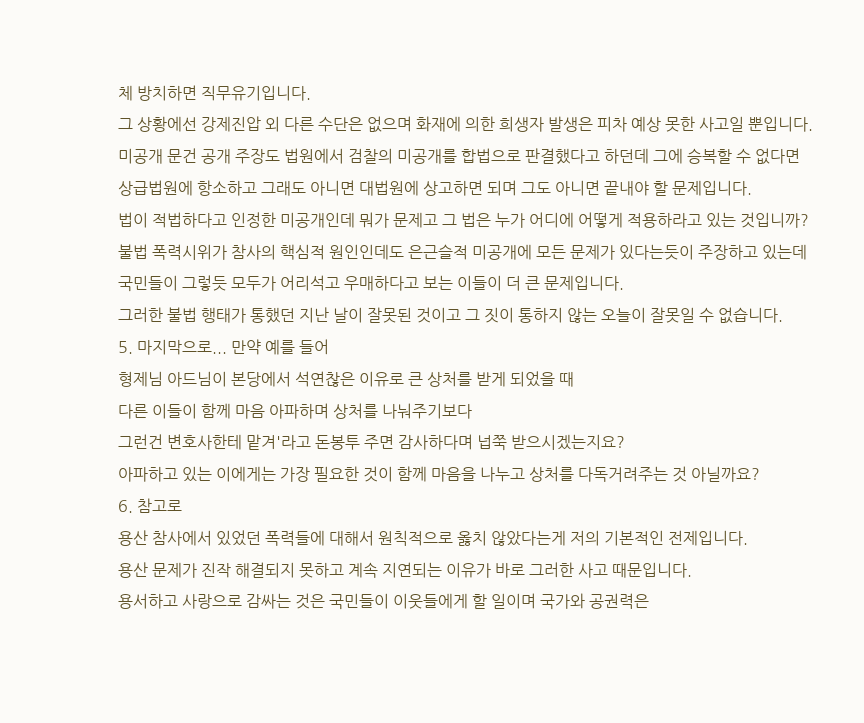체 방치하면 직무유기입니다.
그 상황에선 강제진압 외 다른 수단은 없으며 화재에 의한 희생자 발생은 피차 예상 못한 사고일 뿐입니다.
미공개 문건 공개 주장도 법원에서 검찰의 미공개를 합법으로 판결했다고 하던데 그에 승복할 수 없다면
상급법원에 항소하고 그래도 아니면 대법원에 상고하면 되며 그도 아니면 끝내야 할 문제입니다.
법이 적법하다고 인정한 미공개인데 뭐가 문제고 그 법은 누가 어디에 어떻게 적용하라고 있는 것입니까?
불법 폭력시위가 참사의 핵심적 원인인데도 은근슬적 미공개에 모든 문제가 있다는듯이 주장하고 있는데
국민들이 그렇듯 모두가 어리석고 우매하다고 보는 이들이 더 큰 문제입니다.
그러한 불법 행태가 통했던 지난 날이 잘못된 것이고 그 짓이 통하지 않는 오늘이 잘못일 수 없습니다.
5. 마지막으로... 만약 예를 들어
형제님 아드님이 본당에서 석연찮은 이유로 큰 상처를 받게 되었을 때
다른 이들이 함께 마음 아파하며 상처를 나눠주기보다
그런건 변호사한테 맡겨'라고 돈봉투 주면 감사하다며 넙쭉 받으시겠는지요?
아파하고 있는 이에게는 가장 필요한 것이 함께 마음을 나누고 상처를 다독거려주는 것 아닐까요?
6. 참고로
용산 참사에서 있었던 폭력들에 대해서 원칙적으로 옳치 않았다는게 저의 기본적인 전제입니다.
용산 문제가 진작 해결되지 못하고 계속 지연되는 이유가 바로 그러한 사고 때문입니다.
용서하고 사랑으로 감싸는 것은 국민들이 이웃들에게 할 일이며 국가와 공권력은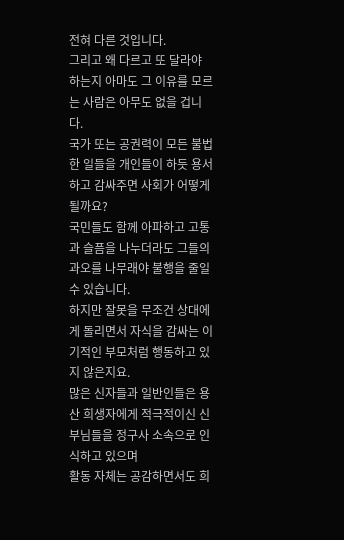전혀 다른 것입니다.
그리고 왜 다르고 또 달라야 하는지 아마도 그 이유를 모르는 사람은 아무도 없을 겁니다.
국가 또는 공권력이 모든 불법한 일들을 개인들이 하듯 용서하고 감싸주면 사회가 어떻게 될까요?
국민들도 함께 아파하고 고통과 슬픔을 나누더라도 그들의 과오를 나무래야 불행을 줄일 수 있습니다.
하지만 잘못을 무조건 상대에게 돌리면서 자식을 감싸는 이기적인 부모처럼 행동하고 있지 않은지요.
많은 신자들과 일반인들은 용산 희생자에게 적극적이신 신부님들을 정구사 소속으로 인식하고 있으며
활동 자체는 공감하면서도 희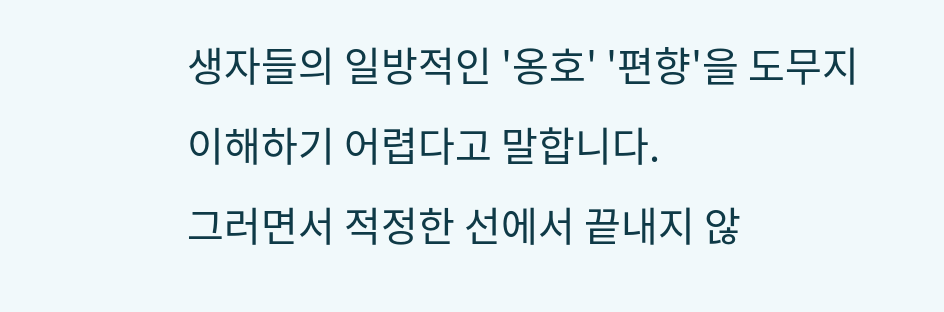생자들의 일방적인 '옹호' '편향'을 도무지 이해하기 어렵다고 말합니다.
그러면서 적정한 선에서 끝내지 않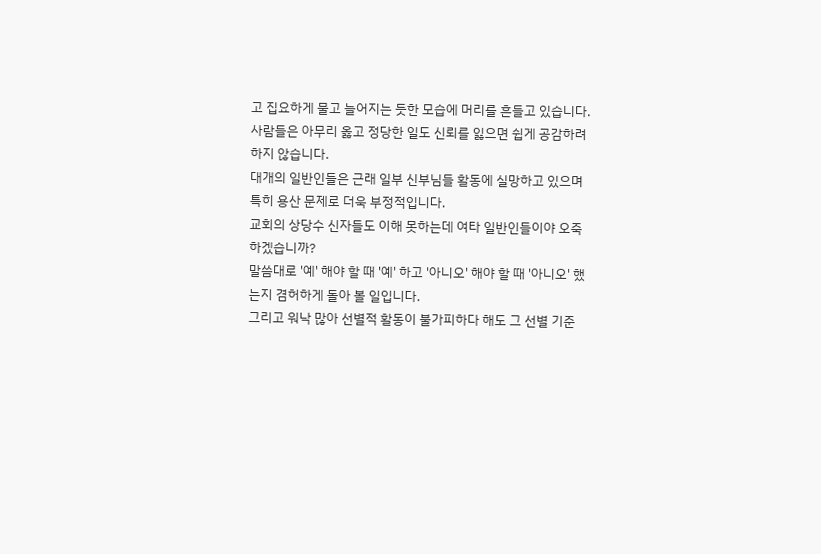고 집요하게 물고 늘어지는 듯한 모습에 머리를 흔들고 있습니다.
사람들은 아무리 옳고 정당한 일도 신뢰를 잃으면 쉽게 공감하려 하지 않습니다.
대개의 일반인들은 근래 일부 신부님들 활동에 실망하고 있으며 특히 용산 문제로 더욱 부정적입니다.
교회의 상당수 신자들도 이해 못하는데 여타 일반인들이야 오죽 하겠습니까?
말씀대로 '예' 해야 할 때 '예' 하고 '아니오' 해야 할 때 '아니오' 했는지 겸허하게 돌아 볼 일입니다.
그리고 워낙 많아 선별적 활동이 불가피하다 해도 그 선별 기준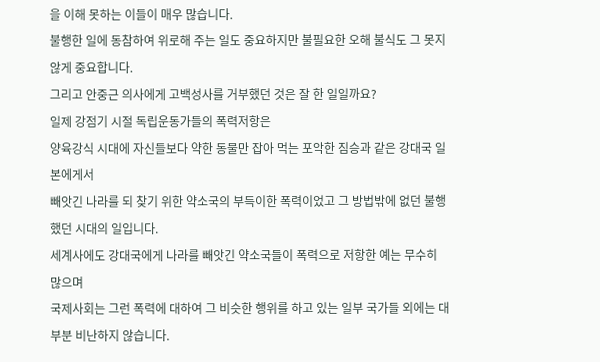을 이해 못하는 이들이 매우 많습니다.
불행한 일에 동참하여 위로해 주는 일도 중요하지만 불필요한 오해 불식도 그 못지 않게 중요합니다.
그리고 안중근 의사에게 고백성사를 거부했던 것은 잘 한 일일까요?
일제 강점기 시절 독립운동가들의 폭력저항은
양육강식 시대에 자신들보다 약한 동물만 잡아 먹는 포악한 짐승과 같은 강대국 일본에게서
빼앗긴 나라를 되 찾기 위한 약소국의 부득이한 폭력이었고 그 방법밖에 없던 불행했던 시대의 일입니다.
세계사에도 강대국에게 나라를 빼앗긴 약소국들이 폭력으로 저항한 예는 무수히 많으며
국제사회는 그런 폭력에 대하여 그 비슷한 행위를 하고 있는 일부 국가들 외에는 대부분 비난하지 않습니다.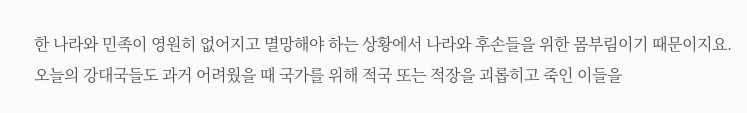한 나라와 민족이 영원히 없어지고 멸망해야 하는 상황에서 나라와 후손들을 위한 몸부림이기 때문이지요.
오늘의 강대국들도 과거 어려웠을 때 국가를 위해 적국 또는 적장을 괴롭히고 죽인 이들을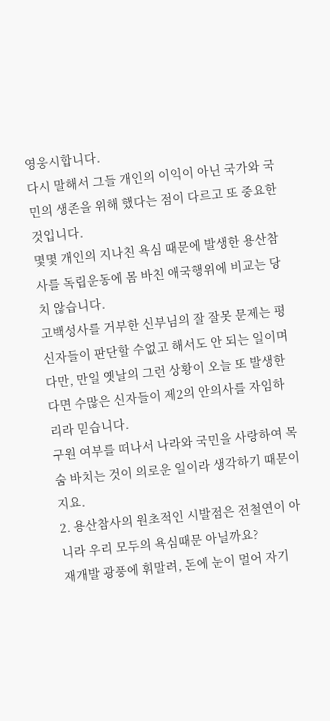영웅시합니다.
다시 말해서 그들 개인의 이익이 아닌 국가와 국민의 생존을 위해 했다는 점이 다르고 또 중요한 것입니다.
몇몇 개인의 지나친 욕심 때문에 발생한 용산참사를 독립운동에 몸 바친 애국행위에 비교는 당치 않습니다.
고백성사를 거부한 신부님의 잘 잘못 문제는 평신자들이 판단할 수없고 해서도 안 되는 일이며
다만, 만일 옛날의 그런 상황이 오늘 또 발생한다면 수많은 신자들이 제2의 안의사를 자임하리라 믿습니다.
구원 여부를 떠나서 나라와 국민을 사랑하여 목숨 바치는 것이 의로운 일이라 생각하기 때문이지요.
2. 용산참사의 원초적인 시발점은 전철연이 아니라 우리 모두의 욕심때문 아닐까요?
재개발 광풍에 휘말려, 돈에 눈이 멀어 자기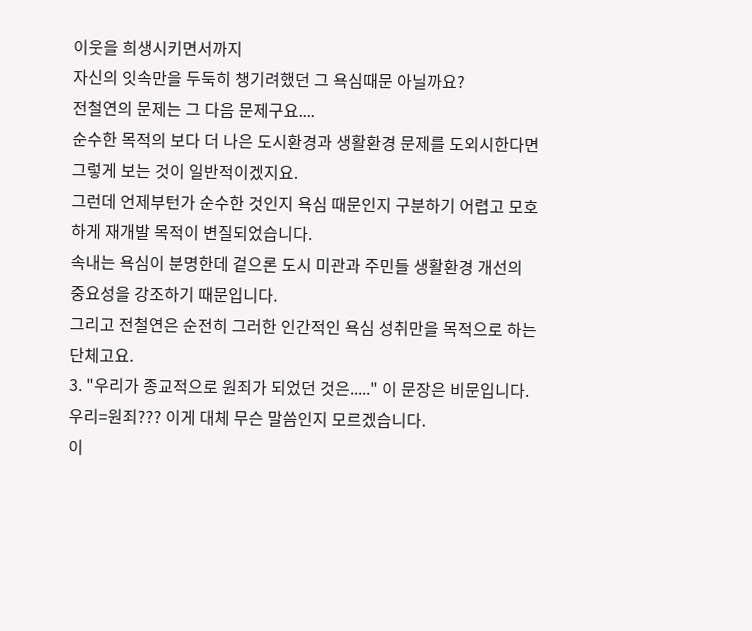이웃을 희생시키면서까지
자신의 잇속만을 두둑히 챙기려했던 그 욕심때문 아닐까요?
전철연의 문제는 그 다음 문제구요....
순수한 목적의 보다 더 나은 도시환경과 생활환경 문제를 도외시한다면 그렇게 보는 것이 일반적이겠지요.
그런데 언제부턴가 순수한 것인지 욕심 때문인지 구분하기 어렵고 모호하게 재개발 목적이 변질되었습니다.
속내는 욕심이 분명한데 겉으론 도시 미관과 주민들 생활환경 개선의 중요성을 강조하기 때문입니다.
그리고 전철연은 순전히 그러한 인간적인 욕심 성취만을 목적으로 하는 단체고요.
3. "우리가 종교적으로 원죄가 되었던 것은....." 이 문장은 비문입니다.
우리=원죄??? 이게 대체 무슨 말씀인지 모르겠습니다.
이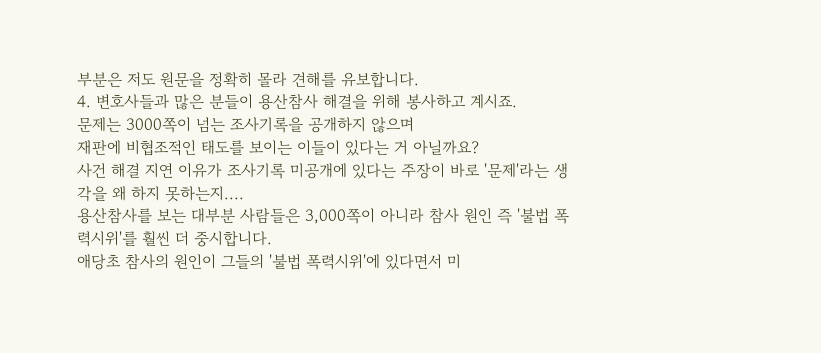부분은 저도 원문을 정확히 몰라 견해를 유보합니다.
4. 변호사들과 많은 분들이 용산참사 해결을 위해 봉사하고 계시죠.
문제는 3000쪽이 넘는 조사기록을 공개하지 않으며
재판에 비협조적인 태도를 보이는 이들이 있다는 거 아닐까요?
사건 해결 지연 이유가 조사기록 미공개에 있다는 주장이 바로 '문제'라는 생각을 왜 하지 못하는지....
용산참사를 보는 대부분 사람들은 3,000쪽이 아니라 참사 원인 즉 '불법 폭력시위'를 훨씬 더 중시합니다.
애당초 참사의 원인이 그들의 '불법 폭력시위'에 있다면서 미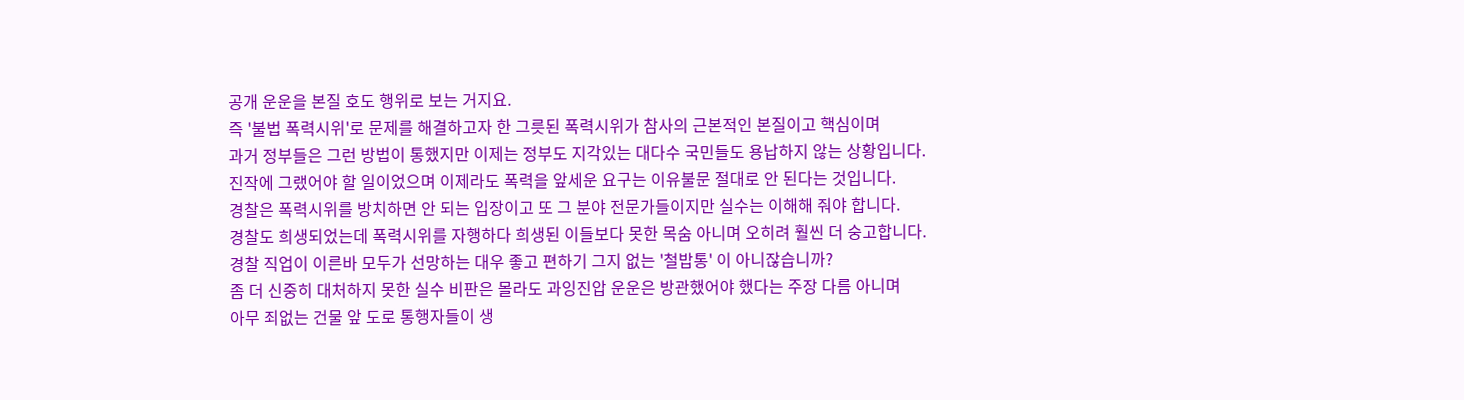공개 운운을 본질 호도 행위로 보는 거지요.
즉 '불법 폭력시위'로 문제를 해결하고자 한 그릇된 폭력시위가 참사의 근본적인 본질이고 핵심이며
과거 정부들은 그런 방법이 통했지만 이제는 정부도 지각있는 대다수 국민들도 용납하지 않는 상황입니다.
진작에 그랬어야 할 일이었으며 이제라도 폭력을 앞세운 요구는 이유불문 절대로 안 된다는 것입니다.
경찰은 폭력시위를 방치하면 안 되는 입장이고 또 그 분야 전문가들이지만 실수는 이해해 줘야 합니다.
경찰도 희생되었는데 폭력시위를 자행하다 희생된 이들보다 못한 목숨 아니며 오히려 훨씬 더 숭고합니다.
경찰 직업이 이른바 모두가 선망하는 대우 좋고 편하기 그지 없는 '철밥통' 이 아니잖습니까?
좀 더 신중히 대처하지 못한 실수 비판은 몰라도 과잉진압 운운은 방관했어야 했다는 주장 다름 아니며
아무 죄없는 건물 앞 도로 통행자들이 생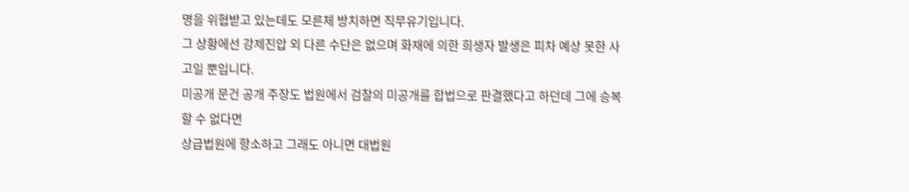명을 위협받고 있는데도 모른체 방치하면 직무유기입니다.
그 상황에선 강제진압 외 다른 수단은 없으며 화재에 의한 희생자 발생은 피차 예상 못한 사고일 뿐입니다.
미공개 문건 공개 주장도 법원에서 검찰의 미공개를 합법으로 판결했다고 하던데 그에 승복할 수 없다면
상급법원에 항소하고 그래도 아니면 대법원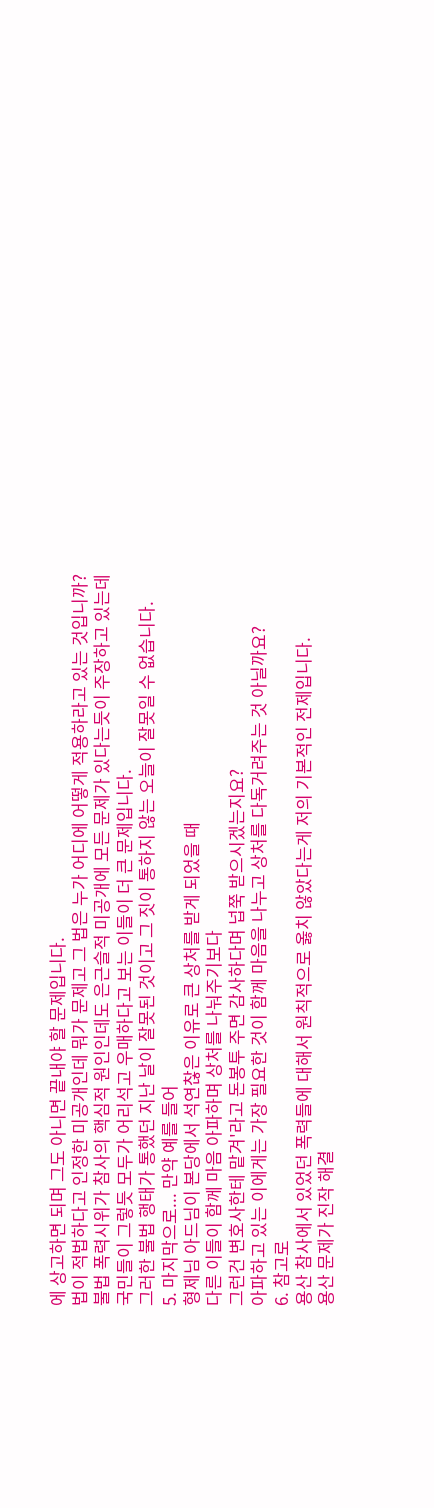에 상고하면 되며 그도 아니면 끝내야 할 문제입니다.
법이 적법하다고 인정한 미공개인데 뭐가 문제고 그 법은 누가 어디에 어떻게 적용하라고 있는 것입니까?
불법 폭력시위가 참사의 핵심적 원인인데도 은근슬적 미공개에 모든 문제가 있다는듯이 주장하고 있는데
국민들이 그렇듯 모두가 어리석고 우매하다고 보는 이들이 더 큰 문제입니다.
그러한 불법 행태가 통했던 지난 날이 잘못된 것이고 그 짓이 통하지 않는 오늘이 잘못일 수 없습니다.
5. 마지막으로... 만약 예를 들어
형제님 아드님이 본당에서 석연찮은 이유로 큰 상처를 받게 되었을 때
다른 이들이 함께 마음 아파하며 상처를 나눠주기보다
그런건 변호사한테 맡겨'라고 돈봉투 주면 감사하다며 넙쭉 받으시겠는지요?
아파하고 있는 이에게는 가장 필요한 것이 함께 마음을 나누고 상처를 다독거려주는 것 아닐까요?
6. 참고로
용산 참사에서 있었던 폭력들에 대해서 원칙적으로 옳치 않았다는게 저의 기본적인 전제입니다.
용산 문제가 진작 해결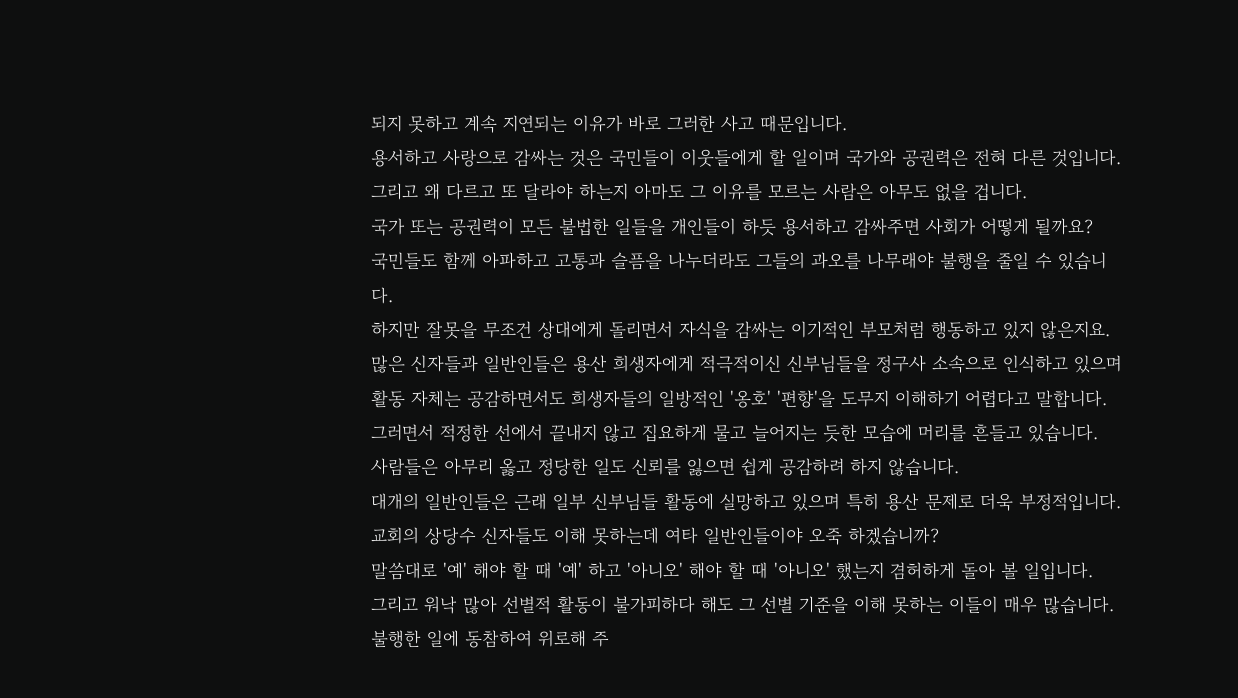되지 못하고 계속 지연되는 이유가 바로 그러한 사고 때문입니다.
용서하고 사랑으로 감싸는 것은 국민들이 이웃들에게 할 일이며 국가와 공권력은 전혀 다른 것입니다.
그리고 왜 다르고 또 달라야 하는지 아마도 그 이유를 모르는 사람은 아무도 없을 겁니다.
국가 또는 공권력이 모든 불법한 일들을 개인들이 하듯 용서하고 감싸주면 사회가 어떻게 될까요?
국민들도 함께 아파하고 고통과 슬픔을 나누더라도 그들의 과오를 나무래야 불행을 줄일 수 있습니다.
하지만 잘못을 무조건 상대에게 돌리면서 자식을 감싸는 이기적인 부모처럼 행동하고 있지 않은지요.
많은 신자들과 일반인들은 용산 희생자에게 적극적이신 신부님들을 정구사 소속으로 인식하고 있으며
활동 자체는 공감하면서도 희생자들의 일방적인 '옹호' '편향'을 도무지 이해하기 어렵다고 말합니다.
그러면서 적정한 선에서 끝내지 않고 집요하게 물고 늘어지는 듯한 모습에 머리를 흔들고 있습니다.
사람들은 아무리 옳고 정당한 일도 신뢰를 잃으면 쉽게 공감하려 하지 않습니다.
대개의 일반인들은 근래 일부 신부님들 활동에 실망하고 있으며 특히 용산 문제로 더욱 부정적입니다.
교회의 상당수 신자들도 이해 못하는데 여타 일반인들이야 오죽 하겠습니까?
말씀대로 '예' 해야 할 때 '예' 하고 '아니오' 해야 할 때 '아니오' 했는지 겸허하게 돌아 볼 일입니다.
그리고 워낙 많아 선별적 활동이 불가피하다 해도 그 선별 기준을 이해 못하는 이들이 매우 많습니다.
불행한 일에 동참하여 위로해 주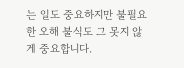는 일도 중요하지만 불필요한 오해 불식도 그 못지 않게 중요합니다.